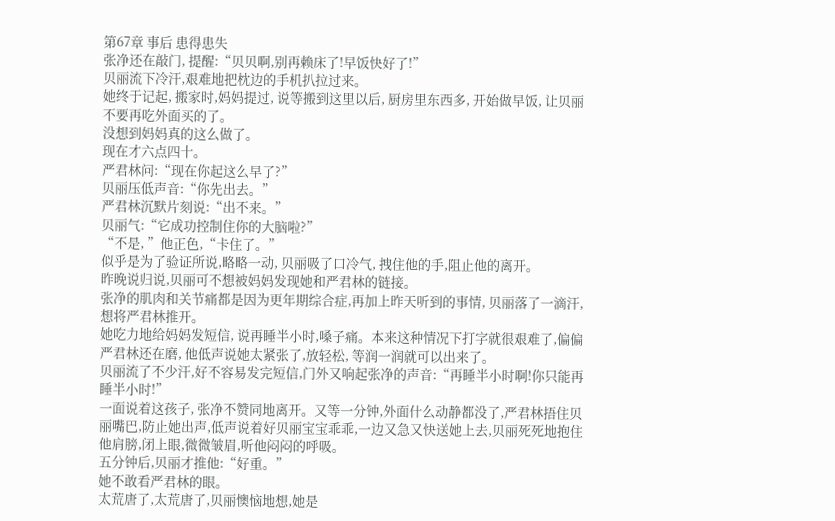第67章 事后 患得患失
张净还在敲门, 提醒:“贝贝啊,别再赖床了!早饭快好了!”
贝丽流下冷汗,艰难地把枕边的手机扒拉过来。
她终于记起, 搬家时,妈妈提过, 说等搬到这里以后, 厨房里东西多, 开始做早饭, 让贝丽不要再吃外面买的了。
没想到妈妈真的这么做了。
现在才六点四十。
严君林问:“现在你起这么早了?”
贝丽压低声音:“你先出去。”
严君林沉默片刻说:“出不来。”
贝丽气:“它成功控制住你的大脑啦?”
“不是, ”他正色,“卡住了。”
似乎是为了验证所说,略略一动, 贝丽吸了口冷气, 拽住他的手,阻止他的离开。
昨晚说归说,贝丽可不想被妈妈发现她和严君林的链接。
张净的肌肉和关节痛都是因为更年期综合症,再加上昨天听到的事情, 贝丽落了一滴汗, 想将严君林推开。
她吃力地给妈妈发短信, 说再睡半小时,嗓子痛。本来这种情况下打字就很艰难了,偏偏严君林还在磨, 他低声说她太紧张了,放轻松, 等润一润就可以出来了。
贝丽流了不少汗,好不容易发完短信,门外又响起张净的声音:“再睡半小时啊!你只能再睡半小时!”
一面说着这孩子, 张净不赞同地离开。又等一分钟,外面什么动静都没了,严君林捂住贝丽嘴巴,防止她出声,低声说着好贝丽宝宝乖乖,一边又急又快送她上去,贝丽死死地抱住他肩膀,闭上眼,微微皱眉,听他闷闷的呼吸。
五分钟后,贝丽才推他:“好重。”
她不敢看严君林的眼。
太荒唐了,太荒唐了,贝丽懊恼地想,她是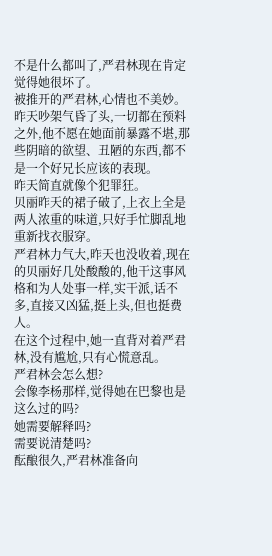不是什么都叫了,严君林现在肯定觉得她很坏了。
被推开的严君林,心情也不美妙。
昨天吵架气昏了头,一切都在预料之外,他不愿在她面前暴露不堪,那些阴暗的欲望、丑陋的东西,都不是一个好兄长应该的表现。
昨天简直就像个犯罪狂。
贝丽昨天的裙子破了,上衣上全是两人浓重的味道,只好手忙脚乱地重新找衣服穿。
严君林力气大,昨天也没收着,现在的贝丽好几处酸酸的,他干这事风格和为人处事一样,实干派,话不多,直接又凶猛,挺上头,但也挺费人。
在这个过程中,她一直背对着严君林,没有尴尬,只有心慌意乱。
严君林会怎么想?
会像李杨那样,觉得她在巴黎也是这么过的吗?
她需要解释吗?
需要说清楚吗?
酝酿很久,严君林准备向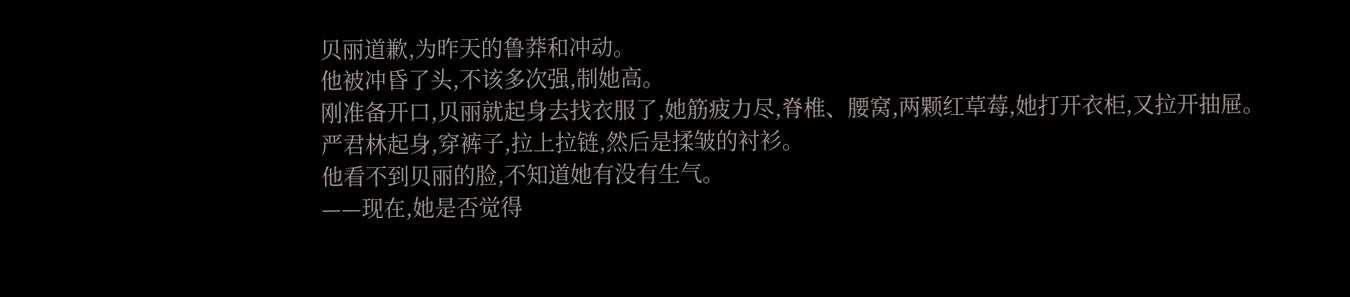贝丽道歉,为昨天的鲁莽和冲动。
他被冲昏了头,不该多次强,制她高。
刚准备开口,贝丽就起身去找衣服了,她筋疲力尽,脊椎、腰窝,两颗红草莓,她打开衣柜,又拉开抽屉。
严君林起身,穿裤子,拉上拉链,然后是揉皱的衬衫。
他看不到贝丽的脸,不知道她有没有生气。
——现在,她是否觉得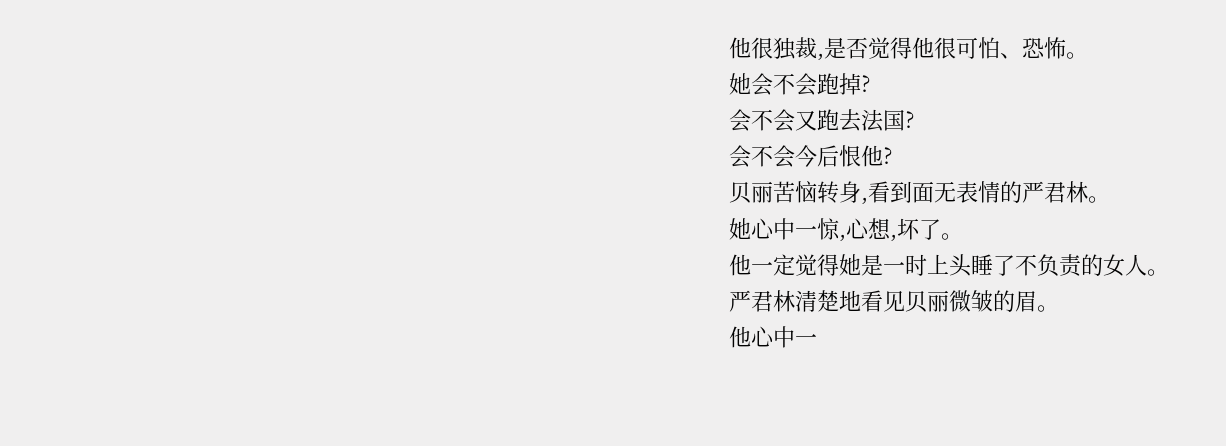他很独裁,是否觉得他很可怕、恐怖。
她会不会跑掉?
会不会又跑去法国?
会不会今后恨他?
贝丽苦恼转身,看到面无表情的严君林。
她心中一惊,心想,坏了。
他一定觉得她是一时上头睡了不负责的女人。
严君林清楚地看见贝丽微皱的眉。
他心中一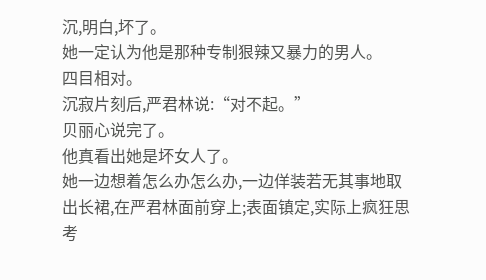沉,明白,坏了。
她一定认为他是那种专制狠辣又暴力的男人。
四目相对。
沉寂片刻后,严君林说:“对不起。”
贝丽心说完了。
他真看出她是坏女人了。
她一边想着怎么办怎么办,一边佯装若无其事地取出长裙,在严君林面前穿上;表面镇定,实际上疯狂思考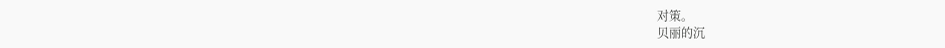对策。
贝丽的沉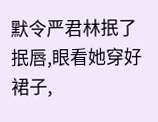默令严君林抿了抿唇,眼看她穿好裙子,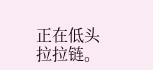正在低头拉拉链。